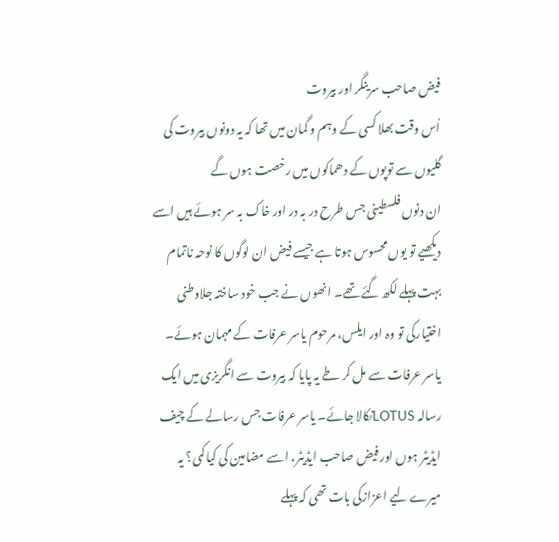فیض صاحب سرینگر اور بیروت
اُس وقت بھلا کسی کے وہم و گمان میں تھا کہ یہ دونوں بیروت کی گلیوں سے توپوں کے دھماکوں میں رخصت ہوں گے
ان دنوں فلسطینی جس طرح در بہ در اور خاک بہ سر ہوئے ہیں اسے دیکھیے تو یوں محسوس ہوتا ہے جیسے فیض ان لوگوں کا نوحہ ناتمام بہت پہلے لکھ گئے تھے۔ انھوں نے جب خود ساختہ جلاوطنی اختیارکی تو وہ اور ایلس، مرحوم یاسر عرفات کے مہمان ہوئے۔
یاسر عرفات سے مل کر طے یہ پایا کہ بیروت سے انگریزی میں ایک رسالہ LOTUSنکالا جائے۔ یاسر عرفات جس رسالے کے چیف ایڈیٹر ہوں اور فیض صاحب ایڈیٹر، اسے مضامین کی کیا کمی؟ یہ میرے لیے اعزازکی بات تھی کہ پہلے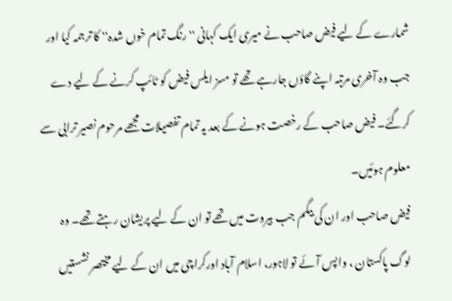شمارے کے لیے فیض صاحب نے میری ایک کہانی ''رنگ تمام خوں شدہ'' کا ترجمہ کیا اور جب وہ آخری مرتبہ اپنے گاؤں جارہے تھے تو مسز ایلس فیض کو ٹائپ کرنے کے لیے دے کرگئے۔ فیض صاحب کے رخصت ہونے کے بعد یہ تمام تفصیلات مجھے مرحوم نصیر ترابی سے معلوم ہوئیں۔
فیض صاحب اور ان کی بیگم جب بیروت میں تھے تو ان کے لیے پریشان رہتے تھے۔ وہ لوگ پاکستان ، واپس آئے تو لاہور، اسلام آباد اورکراچی میں ان کے لیے مختصر نشستیں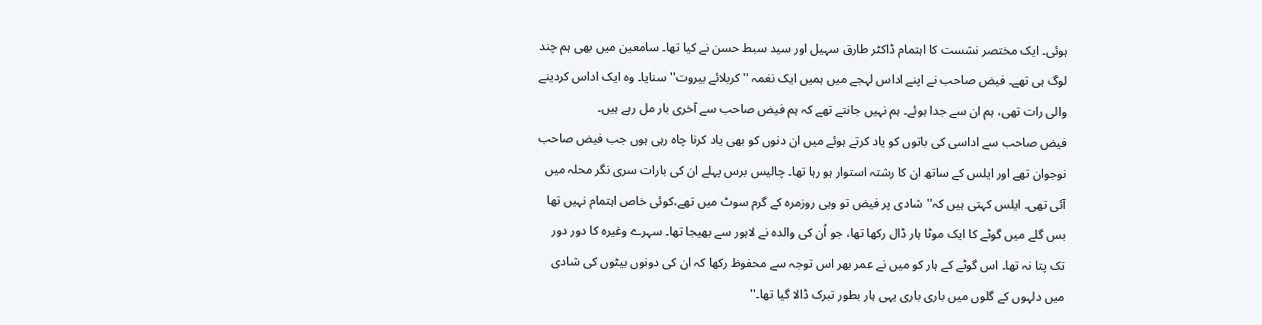ہوئی۔ ایک مختصر نشست کا اہتمام ڈاکٹر طارق سہیل اور سید سبط حسن نے کیا تھا۔ سامعین میں بھی ہم چند لوگ ہی تھے۔ فیض صاحب نے اپنے اداس لہجے میں ہمیں ایک نغمہ ''کربلائے بیروت'' سنایا۔ وہ ایک اداس کردینے والی رات تھی، ہم ان سے جدا ہوئے۔ ہم نہیں جانتے تھے کہ ہم فیض صاحب سے آخری بار مل رہے ہیں۔
فیض صاحب سے اداسی کی باتوں کو یاد کرتے ہوئے میں ان دنوں کو بھی یاد کرنا چاہ رہی ہوں جب فیض صاحب نوجوان تھے اور ایلس کے ساتھ ان کا رشتہ استوار ہو رہا تھا۔ چالیس برس پہلے ان کی بارات سری نگر محلہ میں آئی تھی۔ ایلس کہتی ہیں کہ''شادی پر فیض تو وہی روزمرہ کے گرم سوٹ میں تھے،کوئی خاص اہتمام نہیں تھا بس گلے میں گوٹے کا ایک موٹا ہار ڈال رکھا تھا، جو اُن کی والدہ نے لاہور سے بھیجا تھا۔ سہرے وغیرہ کا دور دور تک پتا نہ تھا۔ اس گوٹے کے ہار کو میں نے عمر بھر اس توجہ سے محفوظ رکھا کہ ان کی دونوں بیٹوں کی شادی میں دلہوں کے گلوں میں باری باری یہی ہار بطور تبرک ڈالا گیا تھا۔''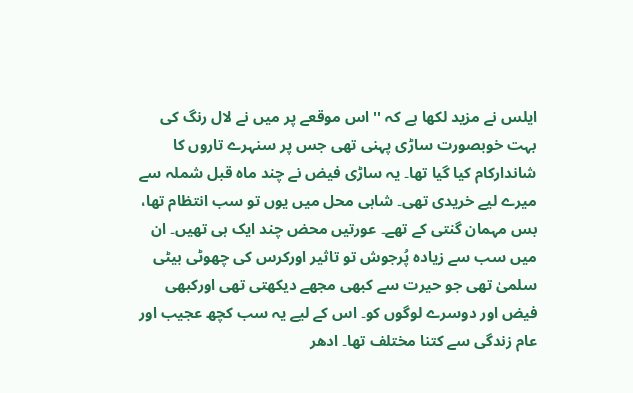ایلس نے مزید لکھا ہے کہ '' اس موقعے پر میں نے لال رنگ کی بہت خوبصورت ساڑی پہنی تھی جس پر سنہرے تاروں کا شاندارکام کیا گیا تھا۔ یہ ساڑی فیض نے چند ماہ قبل شملہ سے میرے لیے خریدی تھی۔ شاہی محل میں یوں تو سب انتظام تھا، بس مہمان گنتی کے تھے۔ عورتیں محض چند ایک ہی تھیں۔ ان میں سب سے زیادہ پُرجوش تو تاثیر اورکرس کی چھوٹی بیٹی سلمیٰ تھی جو حیرت سے کبھی مجھے دیکھتی تھی اورکبھی فیض اور دوسرے لوگوں کو۔ اس کے لیے یہ سب کچھ عجیب اور عام زندگی سے کتنا مختلف تھا۔ ادھر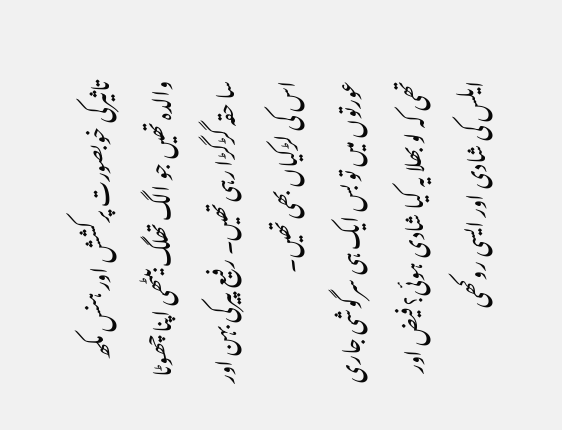تاثیرکی خوبصورت پرکشش اور ہنس مکھ والدہ تھیں جو الگ تھلگ بیٹھی اپنا چھوٹا سا حقہ گڑگڑا رہی تھیں۔ رفیع پیرکی بہن اور اس کی لڑکیاں بھی تھیں۔
عورتوں میں تو بس ایک ہی سرگوشی جاری تھی کہ لو بھلا یہ کیا شادی ہوئی؟ فیض اور ایلس کی شادی اور ایسی روکھی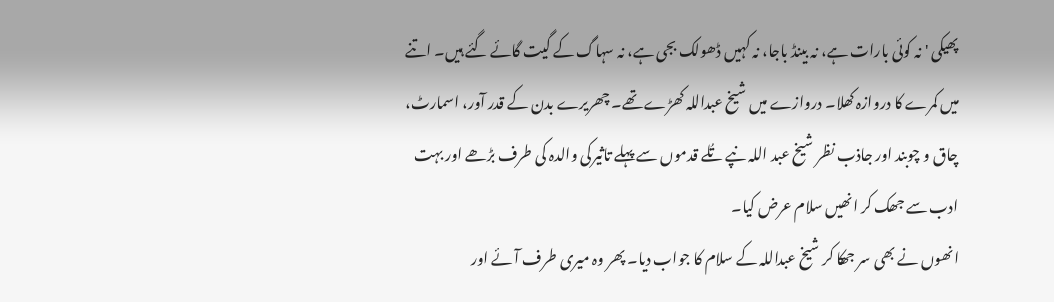پھیکی ' نہ کوئی بارات ہے، نہ بینڈ باجا، نہ کہیں ڈھولک بجی ہے، نہ سہاگ کے گیت گائے گئے ہیں۔ اتنے میں کمرے کا دروازہ کھلا۔ دروازے میں شیخ عبداللہ کھڑے تھے۔ چھریرے بدن کے قدر آور، اسمارٹ، چاق و چوبند اور جاذب نظر شیخ عبد اللہ نپے تُلے قدموں سے پہلے تاثیرکی والدہ کی طرف بڑھے اور بہت ادب سے جھک کر انھیں سلام عرض کیا۔
انھوں نے بھی سر جھکا کر شیخ عبداللہ کے سلام کا جواب دیا۔ پھر وہ میری طرف آئے اور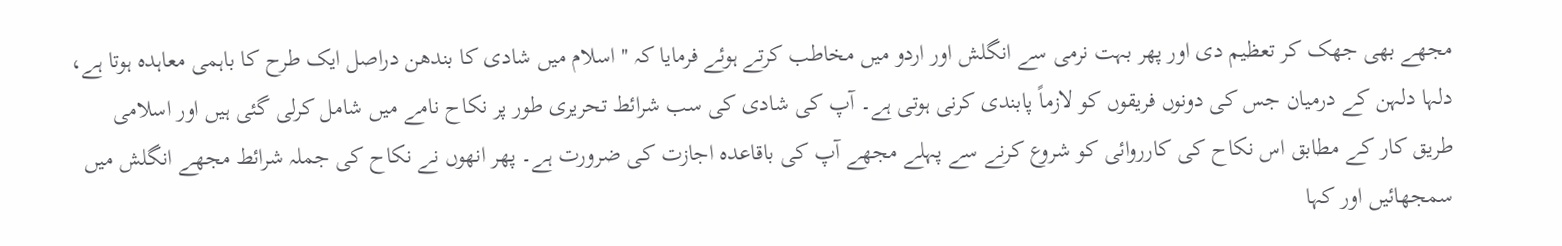مجھے بھی جھک کر تعظیم دی اور پھر بہت نرمی سے انگلش اور اردو میں مخاطب کرتے ہوئے فرمایا کہ '' اسلام میں شادی کا بندھن دراصل ایک طرح کا باہمی معاہدہ ہوتا ہے، دلہا دلہن کے درمیان جس کی دونوں فریقوں کو لازماً پابندی کرنی ہوتی ہے۔ آپ کی شادی کی سب شرائط تحریری طور پر نکاح نامے میں شامل کرلی گئی ہیں اور اسلامی طریق کار کے مطابق اس نکاح کی کارروائی کو شروع کرنے سے پہلے مجھے آپ کی باقاعدہ اجازت کی ضرورت ہے۔ پھر انھوں نے نکاح کی جملہ شرائط مجھے انگلش میں سمجھائیں اور کہا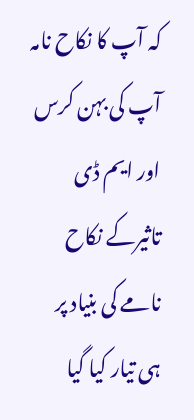کہ آپ کا نکاح نامہ آپ کی بہن کرس اور ایم ڈی تاثیرکے نکاح نامے کی بنیاد پر ہی تیار کیا گیا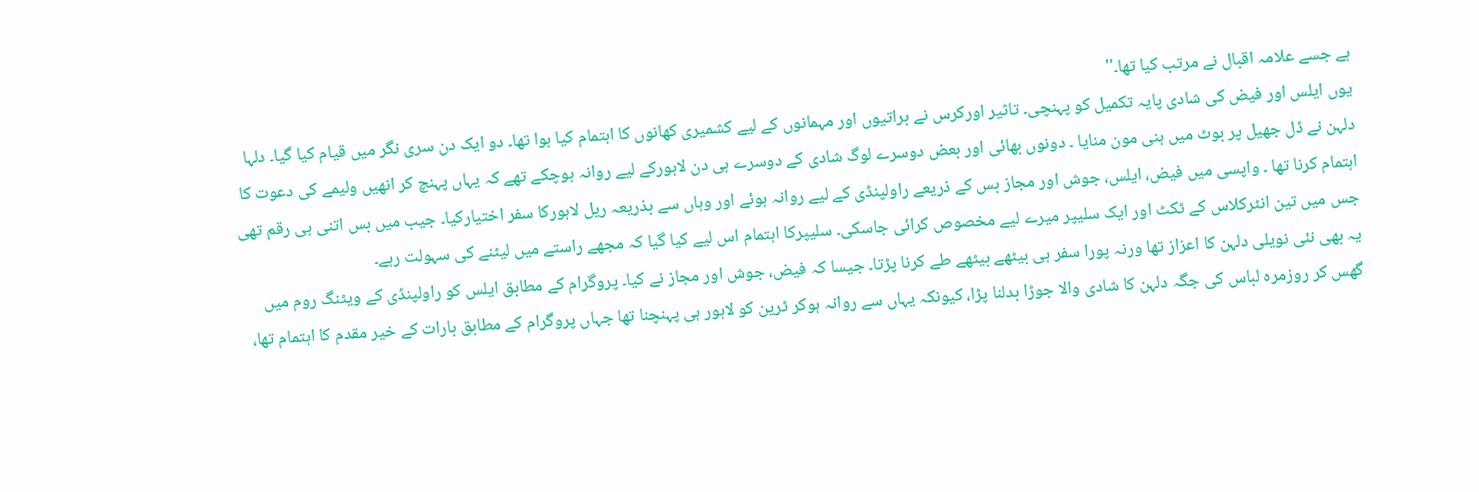ہے جسے علامہ اقبال نے مرتب کیا تھا۔''
یوں ایلس اور فیض کی شادی پایہ تکمیل کو پہنچی۔ تاثیر اورکرس نے براتیوں اور مہمانوں کے لیے کشمیری کھانوں کا اہتمام کیا ہوا تھا۔ دو ایک دن سری نگر میں قیام کیا گیا۔ دلہا دلہن نے ڈل جھیل پر بوٹ میں ہنی مون منایا ۔ دونوں بھائی اور بعض دوسرے لوگ شادی کے دوسرے ہی دن لاہورکے لیے روانہ ہوچکے تھے کہ یہاں پہنچ کر انھیں ولیمے کی دعوت کا اہتمام کرنا تھا ۔ واپسی میں فیض، ایلس، جوش اور مجاز بس کے ذریعے راولپنڈی کے لیے روانہ ہوئے اور وہاں سے بذریعہ ریل لاہورکا سفر اختیارکیا۔ جیب میں بس اتنی ہی رقم تھی جس میں تین انٹرکلاس کے ٹکٹ اور ایک سلیپر میرے لیے مخصوص کرائی جاسکی۔ سلیپرکا اہتمام اس لیے کیا گیا کہ مجھے راستے میں لیٹنے کی سہولت رہے۔
یہ بھی نئی نویلی دلہن کا اعزاز تھا ورنہ پورا سفر ہی بیٹھے بیٹھے طے کرنا پڑتا۔ جیسا کہ فیض، جوش اور مجاز نے کیا۔ پروگرام کے مطابق ایلس کو راولپنڈی کے ویٹنگ روم میں گھس کر روزمرہ لباس کی جگہ دلہن کا شادی والا جوڑا بدلنا پڑا، کیونکہ یہاں سے روانہ ہوکر ٹرین کو لاہور ہی پہنچنا تھا جہاں پروگرام کے مطابق بارات کے خیر مقدم کا اہتمام تھا،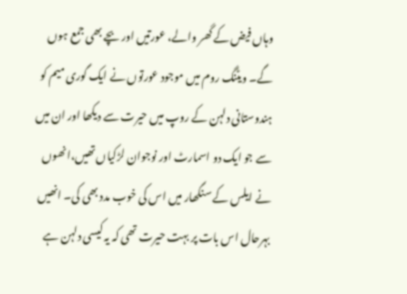وہاں فیض کے گھر والے، عورتیں اور بچے بھی جمع ہوں گے۔ ویٹنگ روم میں موجود عورتوں نے ایک گوری میم کو ہندوستانی دلہن کے روپ میں حیرت سے دیکھا اور ان میں سے جو ایک دو اسمارٹ اور نوجوان لڑکیاں تھیں،انھوں نے ایلس کے سنگھار میں اس کی خوب مدد بھی کی۔ انھیں بہرحال اس بات پر بہت حیرت تھی کہ یہ کیسی دلہن ہے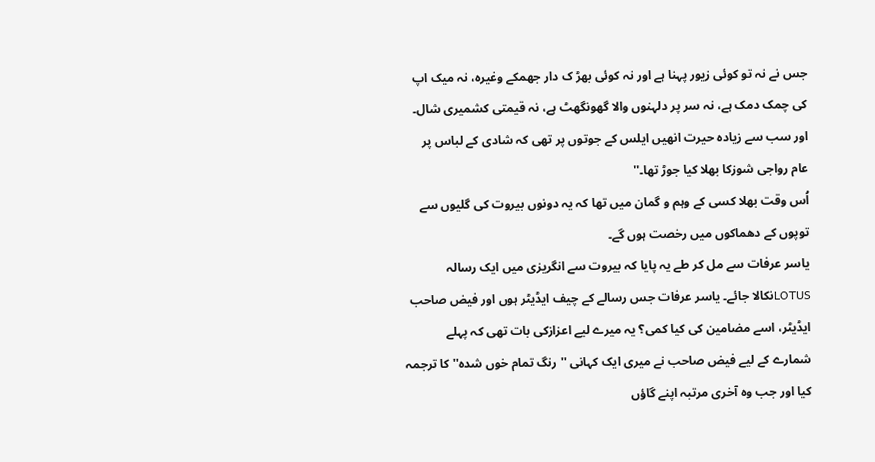جس نے نہ تو کوئی زیور پہنا ہے اور نہ کوئی بھڑ ک دار جھمکے وغیرہ، نہ میک اپ کی چمک دمک ہے، نہ سر پر دلہنوں والا گھونگھٹ ہے، نہ قیمتی کشمیری شال۔ اور سب سے زیادہ حیرت انھیں ایلس کے جوتوں پر تھی کہ شادی کے لباس پر عام رواجی شوزکا بھلا کیا جوڑ تھا۔''
اُس وقت بھلا کسی کے وہم و گمان میں تھا کہ یہ دونوں بیروت کی گلیوں سے توپوں کے دھماکوں میں رخصت ہوں گے۔
یاسر عرفات سے مل کر طے یہ پایا کہ بیروت سے انگریزی میں ایک رسالہ LOTUSنکالا جائے۔ یاسر عرفات جس رسالے کے چیف ایڈیٹر ہوں اور فیض صاحب ایڈیٹر، اسے مضامین کی کیا کمی؟ یہ میرے لیے اعزازکی بات تھی کہ پہلے شمارے کے لیے فیض صاحب نے میری ایک کہانی ''رنگ تمام خوں شدہ'' کا ترجمہ کیا اور جب وہ آخری مرتبہ اپنے گاؤں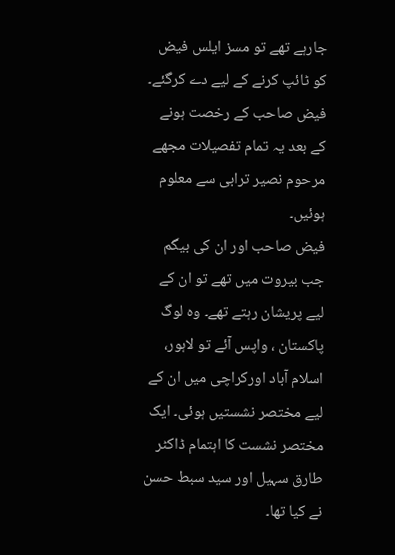جارہے تھے تو مسز ایلس فیض کو ٹائپ کرنے کے لیے دے کرگئے۔ فیض صاحب کے رخصت ہونے کے بعد یہ تمام تفصیلات مجھے مرحوم نصیر ترابی سے معلوم ہوئیں۔
فیض صاحب اور ان کی بیگم جب بیروت میں تھے تو ان کے لیے پریشان رہتے تھے۔ وہ لوگ پاکستان ، واپس آئے تو لاہور، اسلام آباد اورکراچی میں ان کے لیے مختصر نشستیں ہوئی۔ ایک مختصر نشست کا اہتمام ڈاکٹر طارق سہیل اور سید سبط حسن نے کیا تھا۔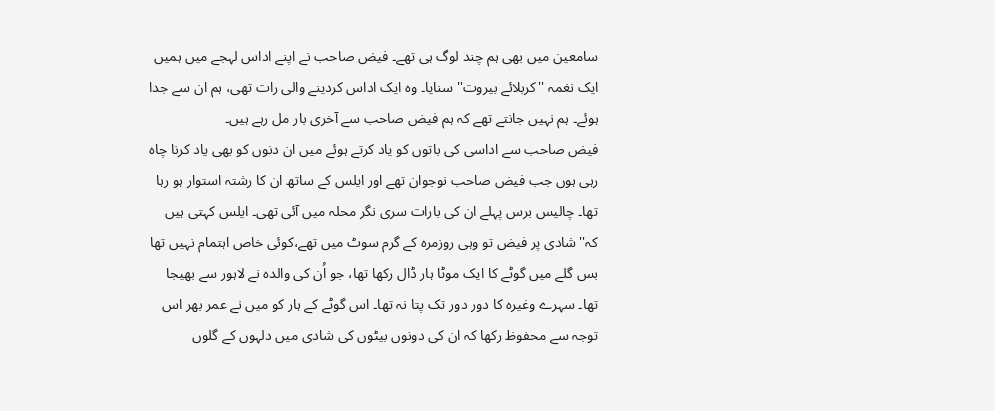سامعین میں بھی ہم چند لوگ ہی تھے۔ فیض صاحب نے اپنے اداس لہجے میں ہمیں ایک نغمہ ''کربلائے بیروت'' سنایا۔ وہ ایک اداس کردینے والی رات تھی، ہم ان سے جدا ہوئے۔ ہم نہیں جانتے تھے کہ ہم فیض صاحب سے آخری بار مل رہے ہیں۔
فیض صاحب سے اداسی کی باتوں کو یاد کرتے ہوئے میں ان دنوں کو بھی یاد کرنا چاہ رہی ہوں جب فیض صاحب نوجوان تھے اور ایلس کے ساتھ ان کا رشتہ استوار ہو رہا تھا۔ چالیس برس پہلے ان کی بارات سری نگر محلہ میں آئی تھی۔ ایلس کہتی ہیں کہ''شادی پر فیض تو وہی روزمرہ کے گرم سوٹ میں تھے،کوئی خاص اہتمام نہیں تھا بس گلے میں گوٹے کا ایک موٹا ہار ڈال رکھا تھا، جو اُن کی والدہ نے لاہور سے بھیجا تھا۔ سہرے وغیرہ کا دور دور تک پتا نہ تھا۔ اس گوٹے کے ہار کو میں نے عمر بھر اس توجہ سے محفوظ رکھا کہ ان کی دونوں بیٹوں کی شادی میں دلہوں کے گلوں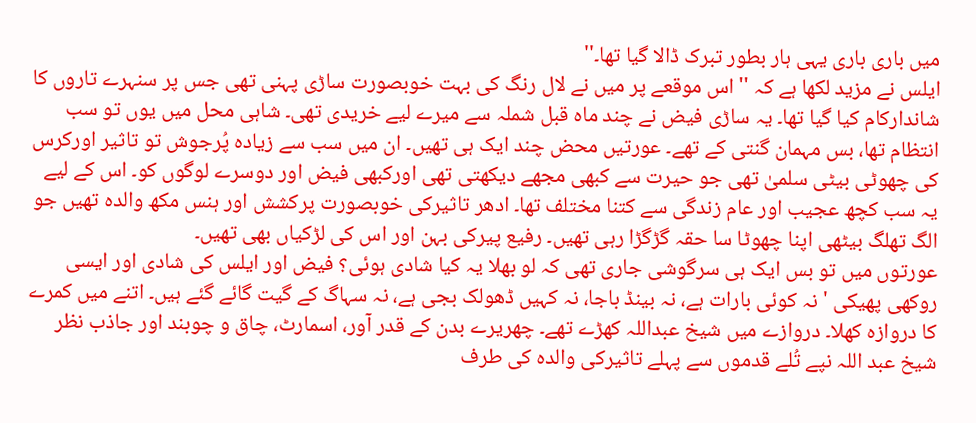میں باری باری یہی ہار بطور تبرک ڈالا گیا تھا۔''
ایلس نے مزید لکھا ہے کہ '' اس موقعے پر میں نے لال رنگ کی بہت خوبصورت ساڑی پہنی تھی جس پر سنہرے تاروں کا شاندارکام کیا گیا تھا۔ یہ ساڑی فیض نے چند ماہ قبل شملہ سے میرے لیے خریدی تھی۔ شاہی محل میں یوں تو سب انتظام تھا، بس مہمان گنتی کے تھے۔ عورتیں محض چند ایک ہی تھیں۔ ان میں سب سے زیادہ پُرجوش تو تاثیر اورکرس کی چھوٹی بیٹی سلمیٰ تھی جو حیرت سے کبھی مجھے دیکھتی تھی اورکبھی فیض اور دوسرے لوگوں کو۔ اس کے لیے یہ سب کچھ عجیب اور عام زندگی سے کتنا مختلف تھا۔ ادھر تاثیرکی خوبصورت پرکشش اور ہنس مکھ والدہ تھیں جو الگ تھلگ بیٹھی اپنا چھوٹا سا حقہ گڑگڑا رہی تھیں۔ رفیع پیرکی بہن اور اس کی لڑکیاں بھی تھیں۔
عورتوں میں تو بس ایک ہی سرگوشی جاری تھی کہ لو بھلا یہ کیا شادی ہوئی؟ فیض اور ایلس کی شادی اور ایسی روکھی پھیکی ' نہ کوئی بارات ہے، نہ بینڈ باجا، نہ کہیں ڈھولک بجی ہے، نہ سہاگ کے گیت گائے گئے ہیں۔ اتنے میں کمرے کا دروازہ کھلا۔ دروازے میں شیخ عبداللہ کھڑے تھے۔ چھریرے بدن کے قدر آور، اسمارٹ، چاق و چوبند اور جاذب نظر شیخ عبد اللہ نپے تُلے قدموں سے پہلے تاثیرکی والدہ کی طرف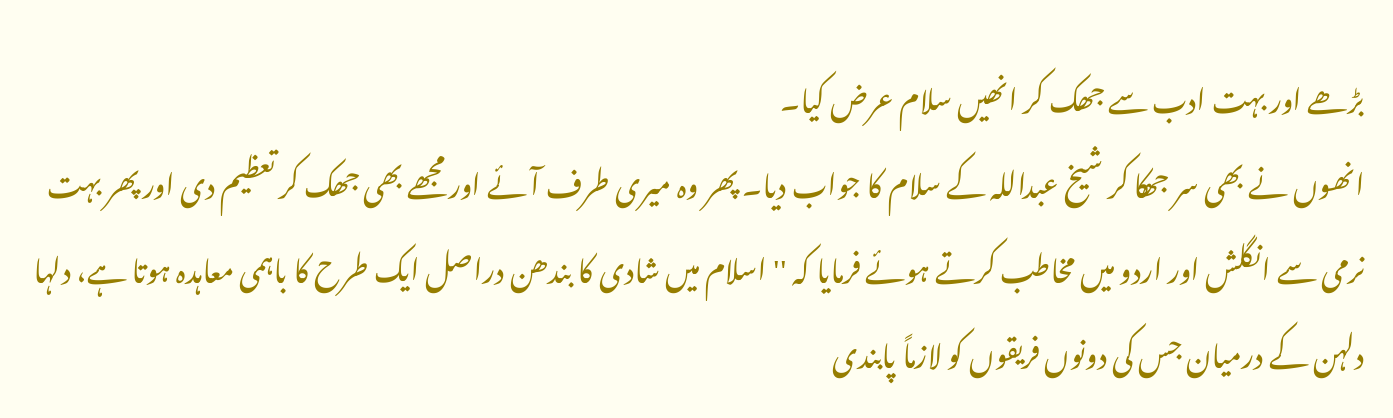بڑھے اور بہت ادب سے جھک کر انھیں سلام عرض کیا۔
انھوں نے بھی سر جھکا کر شیخ عبداللہ کے سلام کا جواب دیا۔ پھر وہ میری طرف آئے اور مجھے بھی جھک کر تعظیم دی اور پھر بہت نرمی سے انگلش اور اردو میں مخاطب کرتے ہوئے فرمایا کہ '' اسلام میں شادی کا بندھن دراصل ایک طرح کا باہمی معاہدہ ہوتا ہے، دلہا دلہن کے درمیان جس کی دونوں فریقوں کو لازماً پابندی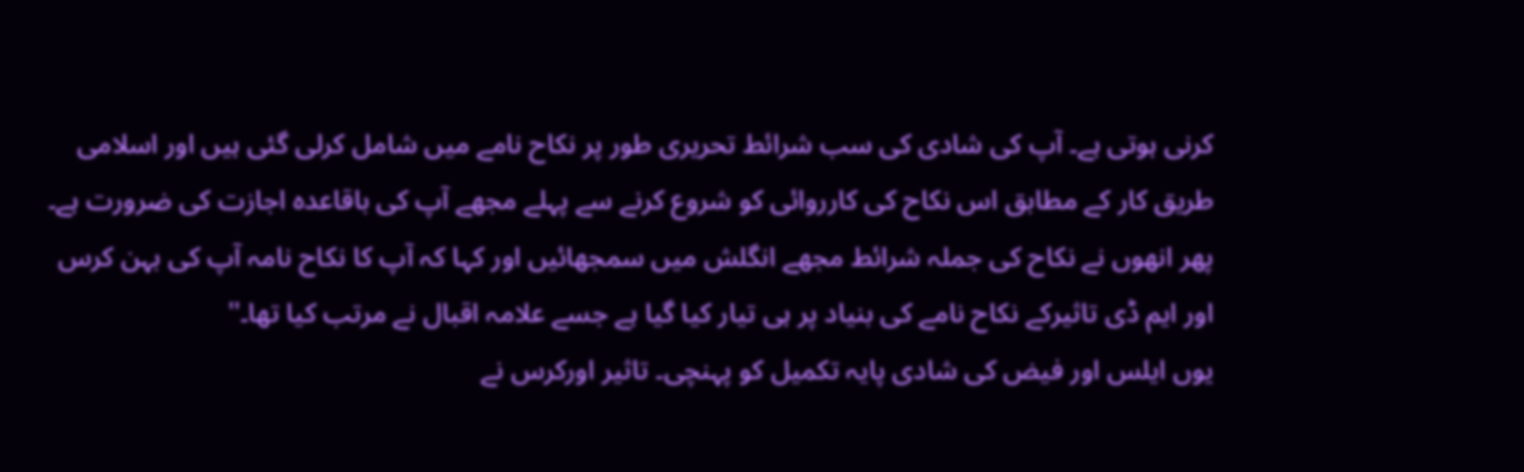کرنی ہوتی ہے۔ آپ کی شادی کی سب شرائط تحریری طور پر نکاح نامے میں شامل کرلی گئی ہیں اور اسلامی طریق کار کے مطابق اس نکاح کی کارروائی کو شروع کرنے سے پہلے مجھے آپ کی باقاعدہ اجازت کی ضرورت ہے۔ پھر انھوں نے نکاح کی جملہ شرائط مجھے انگلش میں سمجھائیں اور کہا کہ آپ کا نکاح نامہ آپ کی بہن کرس اور ایم ڈی تاثیرکے نکاح نامے کی بنیاد پر ہی تیار کیا گیا ہے جسے علامہ اقبال نے مرتب کیا تھا۔''
یوں ایلس اور فیض کی شادی پایہ تکمیل کو پہنچی۔ تاثیر اورکرس نے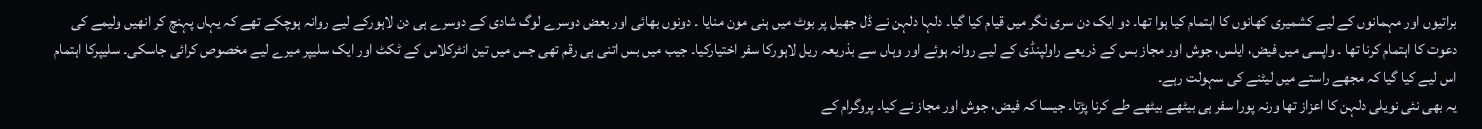براتیوں اور مہمانوں کے لیے کشمیری کھانوں کا اہتمام کیا ہوا تھا۔ دو ایک دن سری نگر میں قیام کیا گیا۔ دلہا دلہن نے ڈل جھیل پر بوٹ میں ہنی مون منایا ۔ دونوں بھائی اور بعض دوسرے لوگ شادی کے دوسرے ہی دن لاہورکے لیے روانہ ہوچکے تھے کہ یہاں پہنچ کر انھیں ولیمے کی دعوت کا اہتمام کرنا تھا ۔ واپسی میں فیض، ایلس، جوش اور مجاز بس کے ذریعے راولپنڈی کے لیے روانہ ہوئے اور وہاں سے بذریعہ ریل لاہورکا سفر اختیارکیا۔ جیب میں بس اتنی ہی رقم تھی جس میں تین انٹرکلاس کے ٹکٹ اور ایک سلیپر میرے لیے مخصوص کرائی جاسکی۔ سلیپرکا اہتمام اس لیے کیا گیا کہ مجھے راستے میں لیٹنے کی سہولت رہے۔
یہ بھی نئی نویلی دلہن کا اعزاز تھا ورنہ پورا سفر ہی بیٹھے بیٹھے طے کرنا پڑتا۔ جیسا کہ فیض، جوش اور مجاز نے کیا۔ پروگرام کے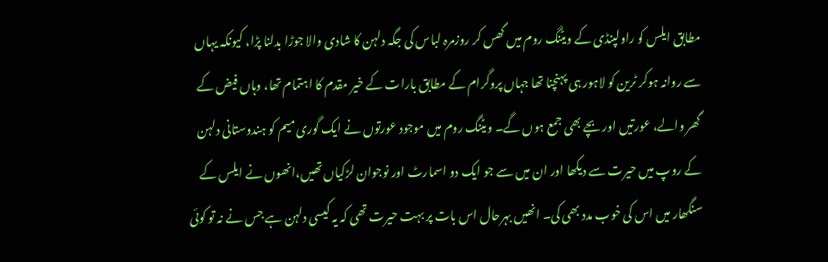مطابق ایلس کو راولپنڈی کے ویٹنگ روم میں گھس کر روزمرہ لباس کی جگہ دلہن کا شادی والا جوڑا بدلنا پڑا، کیونکہ یہاں سے روانہ ہوکر ٹرین کو لاہور ہی پہنچنا تھا جہاں پروگرام کے مطابق بارات کے خیر مقدم کا اہتمام تھا، وہاں فیض کے گھر والے، عورتیں اور بچے بھی جمع ہوں گے۔ ویٹنگ روم میں موجود عورتوں نے ایک گوری میم کو ہندوستانی دلہن کے روپ میں حیرت سے دیکھا اور ان میں سے جو ایک دو اسمارٹ اور نوجوان لڑکیاں تھیں،انھوں نے ایلس کے سنگھار میں اس کی خوب مدد بھی کی۔ انھیں بہرحال اس بات پر بہت حیرت تھی کہ یہ کیسی دلہن ہے جس نے نہ تو کوئی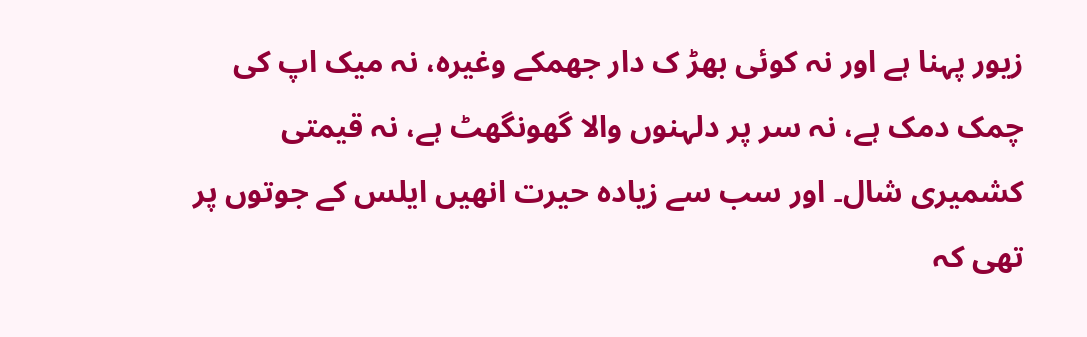زیور پہنا ہے اور نہ کوئی بھڑ ک دار جھمکے وغیرہ، نہ میک اپ کی چمک دمک ہے، نہ سر پر دلہنوں والا گھونگھٹ ہے، نہ قیمتی کشمیری شال۔ اور سب سے زیادہ حیرت انھیں ایلس کے جوتوں پر تھی کہ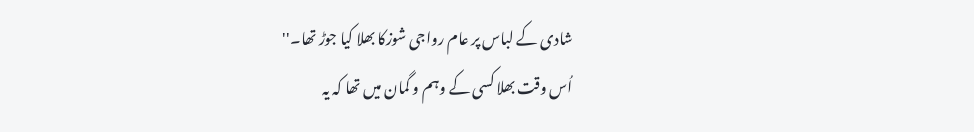شادی کے لباس پر عام رواجی شوزکا بھلا کیا جوڑ تھا۔''
اُس وقت بھلا کسی کے وہم و گمان میں تھا کہ یہ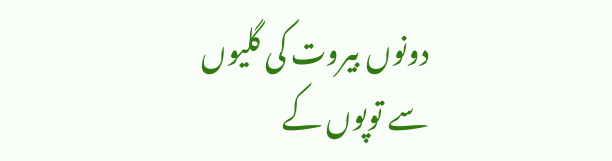دونوں بیروت کی گلیوں سے توپوں کے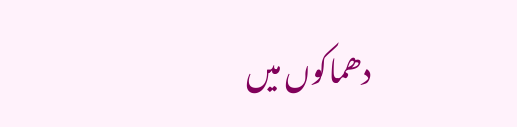دھماکوں میں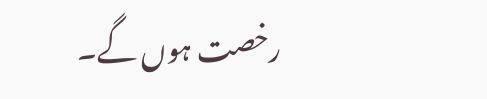رخصت ہوں گے۔